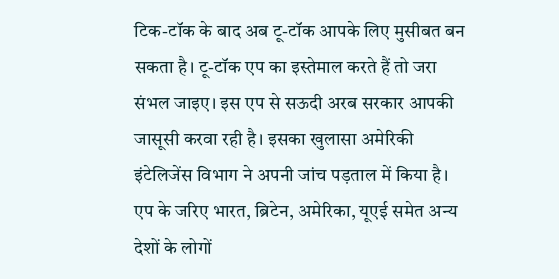टिक-टॉक के बाद अब टू-टॉक आपके लिए मुसीबत बन सकता है। टू-टॉक एप का इस्तेमाल करते हैं तो जरा संभल जाइए। इस एप से सऊदी अरब सरकार आपकी जासूसी करवा रही है। इसका खुलासा अमेरिकी इंटेलिजेंस विभाग ने अपनी जांच पड़ताल में किया है। एप के जरिए भारत, ब्रिटेन, अमेरिका, यूएई समेत अन्य देशों के लोगों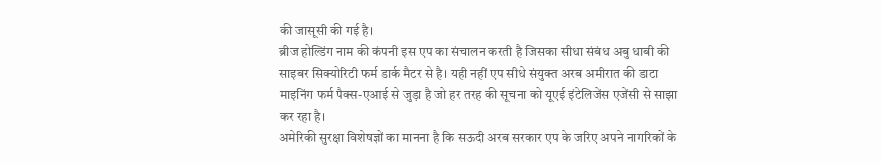की जासूसी की गई है।
ब्रीज होल्डिंग नाम की कंपनी इस एप का संचालन करती है जिसका सीधा संबंध अबु धाबी की साइबर सिक्योरिटी फर्म डार्क मैटर से है। यही नहीं एप सीधे संयुक्त अरब अमीरात की डाटा माइनिंग फर्म पैक्स-एआई से जुड़ा है जो हर तरह की सूचना को यूएई इंटेलिजेंस एजेंसी से साझा कर रहा है।
अमेरिकी सुरक्षा विशेषज्ञों का मानना है कि सऊदी अरब सरकार एप के जरिए अपने नागरिकों के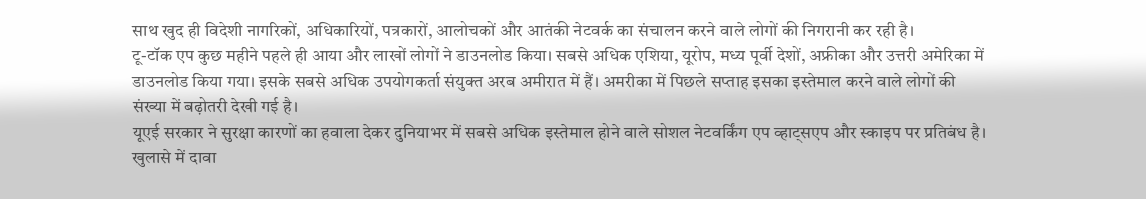साथ खुद ही विदेशी नागरिकों, अधिकारियों, पत्रकारों, आलोचकों और आतंकी नेटवर्क का संचालन करने वाले लोगों की निगरानी कर रही है।
टू-टॉक एप कुछ महीने पहले ही आया और लाखों लोगों ने डाउनलोड किया। सबसे अधिक एशिया, यूरोप, मध्य पूर्वी देशों, अफ्रीका और उत्तरी अमेरिका में डाउनलोड किया गया। इसके सबसे अधिक उपयोगकर्ता संयुक्त अरब अमीरात में हैं। अमरीका में पिछले सप्ताह इसका इस्तेमाल करने वाले लोगों की संख्या में बढ़ोतरी देखी गई है।
यूएई सरकार ने सुरक्षा कारणों का हवाला देकर दुनियाभर में सबसे अधिक इस्तेमाल होने वाले सोशल नेटवर्किंग एप व्हाट्सएप और स्काइप पर प्रतिबंध है। खुलासे में दावा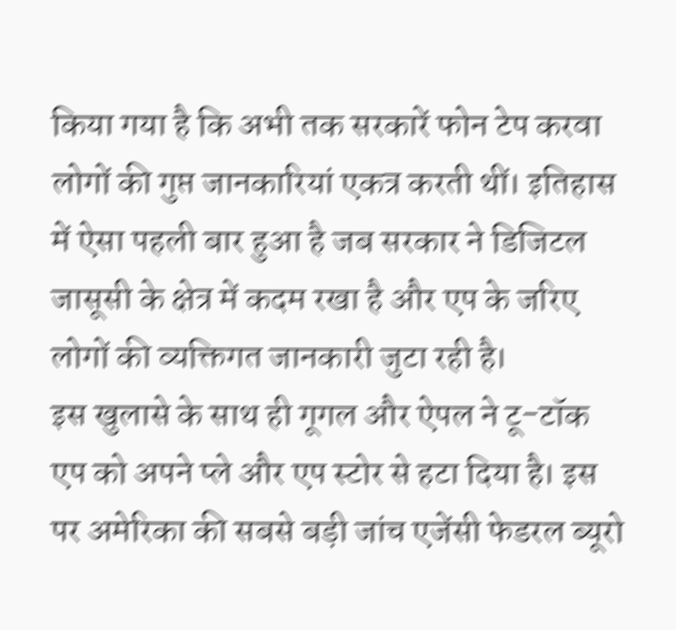किया गया है कि अभी तक सरकारें फोन टेप करवा लोगों की गुप्त जानकारियां एकत्र करती थीं। इतिहास में ऐसा पहली बार हुआ है जब सरकार ने डिजिटल जासूसी के क्षेत्र में कदम रखा है और एप के जरिए लोगों की व्यक्तिगत जानकारी जुटा रही है।
इस खुलासे के साथ ही गूगल और ऐपल ने टू-टॉक एप को अपने प्ले और एप स्टोर से हटा दिया है। इस पर अमेरिका की सबसे बड़ी जांच एजेंसी फेडरल ब्यूरो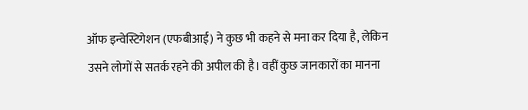ऑफ इन्वेस्टिगेशन (एफबीआई) ने कुछ भी कहने से मना कर दिया है, लेकिन उसने लोगों से सतर्क रहने की अपील की है। वहीं कुछ जानकारों का मानना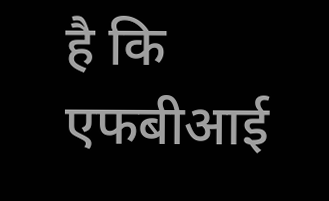है कि एफबीआई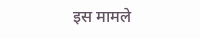इस मामले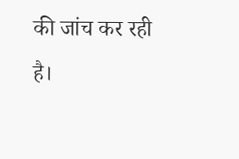की जांच कर रही है।